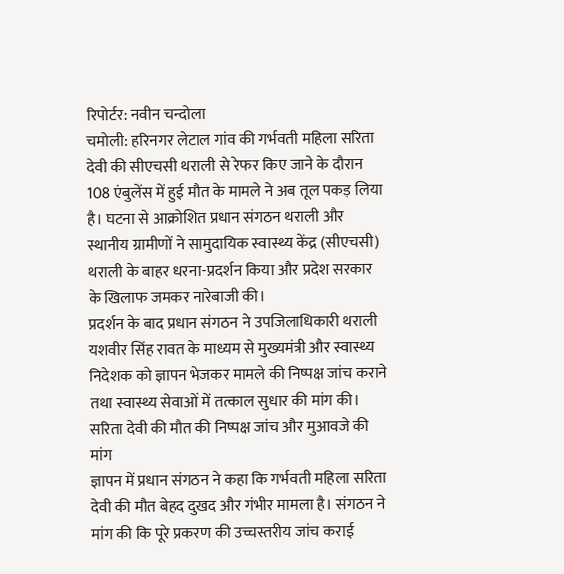रिपोर्टर: नवीन चन्दोला
चमोली: हरिनगर लेटाल गांव की गर्भवती महिला सरिता देवी की सीएचसी थराली से रेफर किए जाने के दौरान 108 एंबुलेंस में हुई मौत के मामले ने अब तूल पकड़ लिया है। घटना से आक्रोशित प्रधान संगठन थराली और स्थानीय ग्रामीणों ने सामुदायिक स्वास्थ्य केंद्र (सीएचसी) थराली के बाहर धरना-प्रदर्शन किया और प्रदेश सरकार के खिलाफ जमकर नारेबाजी की।
प्रदर्शन के बाद प्रधान संगठन ने उपजिलाधिकारी थराली यशवीर सिंह रावत के माध्यम से मुख्यमंत्री और स्वास्थ्य निदेशक को ज्ञापन भेजकर मामले की निष्पक्ष जांच कराने तथा स्वास्थ्य सेवाओं में तत्काल सुधार की मांग की।
सरिता देवी की मौत की निष्पक्ष जांच और मुआवजे की मांग
ज्ञापन में प्रधान संगठन ने कहा कि गर्भवती महिला सरिता देवी की मौत बेहद दुखद और गंभीर मामला है। संगठन ने मांग की कि पूरे प्रकरण की उच्चस्तरीय जांच कराई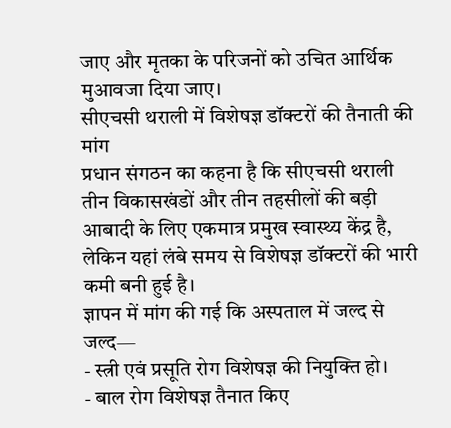जाए और मृतका के परिजनों को उचित आर्थिक मुआवजा दिया जाए।
सीएचसी थराली में विशेषज्ञ डॉक्टरों की तैनाती की मांग
प्रधान संगठन का कहना है कि सीएचसी थराली तीन विकासखंडों और तीन तहसीलों की बड़ी आबादी के लिए एकमात्र प्रमुख स्वास्थ्य केंद्र है, लेकिन यहां लंबे समय से विशेषज्ञ डॉक्टरों की भारी कमी बनी हुई है।
ज्ञापन में मांग की गई कि अस्पताल में जल्द से जल्द—
- स्त्री एवं प्रसूति रोग विशेषज्ञ की नियुक्ति हो।
- बाल रोग विशेषज्ञ तैनात किए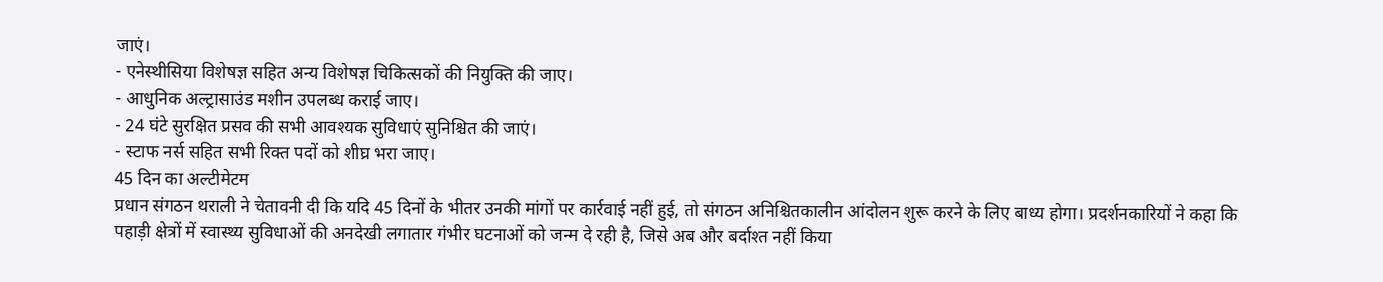जाएं।
- एनेस्थीसिया विशेषज्ञ सहित अन्य विशेषज्ञ चिकित्सकों की नियुक्ति की जाए।
- आधुनिक अल्ट्रासाउंड मशीन उपलब्ध कराई जाए।
- 24 घंटे सुरक्षित प्रसव की सभी आवश्यक सुविधाएं सुनिश्चित की जाएं।
- स्टाफ नर्स सहित सभी रिक्त पदों को शीघ्र भरा जाए।
45 दिन का अल्टीमेटम
प्रधान संगठन थराली ने चेतावनी दी कि यदि 45 दिनों के भीतर उनकी मांगों पर कार्रवाई नहीं हुई, तो संगठन अनिश्चितकालीन आंदोलन शुरू करने के लिए बाध्य होगा। प्रदर्शनकारियों ने कहा कि पहाड़ी क्षेत्रों में स्वास्थ्य सुविधाओं की अनदेखी लगातार गंभीर घटनाओं को जन्म दे रही है, जिसे अब और बर्दाश्त नहीं किया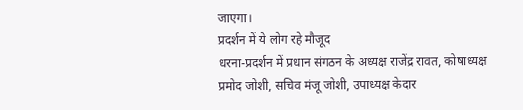जाएगा।
प्रदर्शन में ये लोग रहे मौजूद
धरना-प्रदर्शन में प्रधान संगठन के अध्यक्ष राजेंद्र रावत, कोषाध्यक्ष प्रमोद जोशी, सचिव मंजू जोशी, उपाध्यक्ष केदार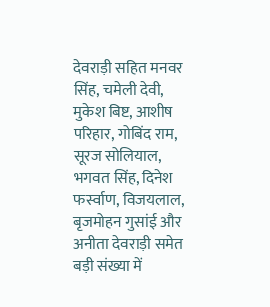देवराड़ी सहित मनवर सिंह, चमेली देवी, मुकेश बिष्ट, आशीष परिहार, गोबिंद राम, सूरज सोलियाल, भगवत सिंह, दिनेश फर्स्वाण, विजयलाल, बृजमोहन गुसांई और अनीता देवराड़ी समेत बड़ी संख्या में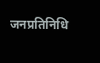जनप्रतिनिधि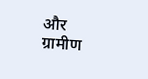और ग्रामीण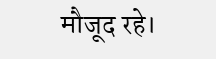मौजूद रहे।